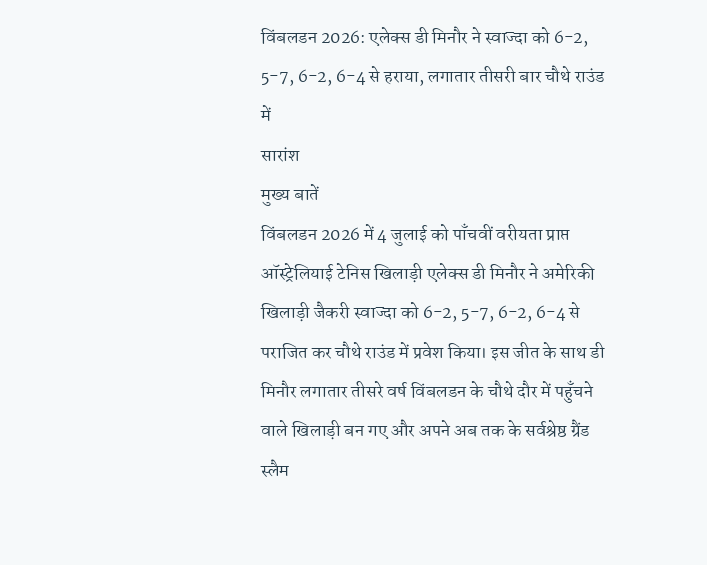विंबलडन 2026: एलेक्स डी मिनौर ने स्वाज्दा को 6-2, 5-7, 6-2, 6-4 से हराया, लगातार तीसरी बार चौथे राउंड में
सारांश
मुख्य बातें
विंबलडन 2026 में 4 जुलाई को पाँचवीं वरीयता प्राप्त ऑस्ट्रेलियाई टेनिस खिलाड़ी एलेक्स डी मिनौर ने अमेरिकी खिलाड़ी जैकरी स्वाज्दा को 6-2, 5-7, 6-2, 6-4 से पराजित कर चौथे राउंड में प्रवेश किया। इस जीत के साथ डी मिनौर लगातार तीसरे वर्ष विंबलडन के चौथे दौर में पहुँचने वाले खिलाड़ी बन गए और अपने अब तक के सर्वश्रेष्ठ ग्रैंड स्लैम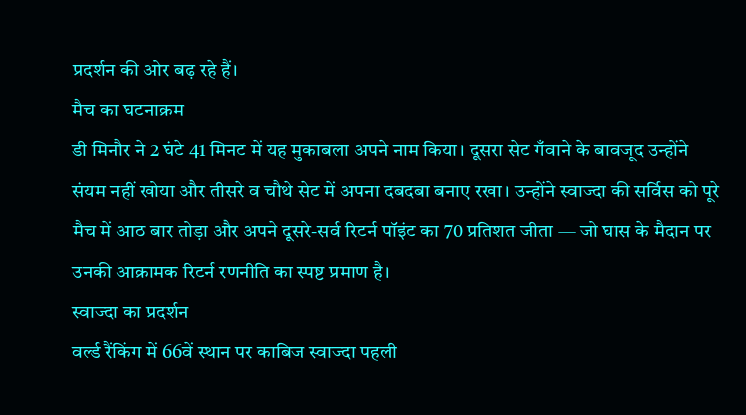प्रदर्शन की ओर बढ़ रहे हैं।
मैच का घटनाक्रम
डी मिनौर ने 2 घंटे 41 मिनट में यह मुकाबला अपने नाम किया। दूसरा सेट गँवाने के बावजूद उन्होंने संयम नहीं खोया और तीसरे व चौथे सेट में अपना दबदबा बनाए रखा। उन्होंने स्वाज्दा की सर्विस को पूरे मैच में आठ बार तोड़ा और अपने दूसरे-सर्व रिटर्न पॉइंट का 70 प्रतिशत जीता — जो घास के मैदान पर उनकी आक्रामक रिटर्न रणनीति का स्पष्ट प्रमाण है।
स्वाज्दा का प्रदर्शन
वर्ल्ड रैंकिंग में 66वें स्थान पर काबिज स्वाज्दा पहली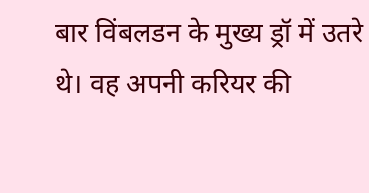बार विंबलडन के मुख्य ड्रॉ में उतरे थे। वह अपनी करियर की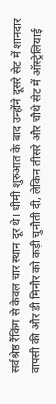सर्वश्रेष्ठ रैंकिंग से केवल चार स्थान दूर थे। धीमी शुरुआत के बाद उन्होंने दूसरे सेट में शानदार वापसी की और डी मिनौर को कड़ी चुनौती दी, लेकिन तीसरे और चौथे सेट में ऑस्ट्रेलियाई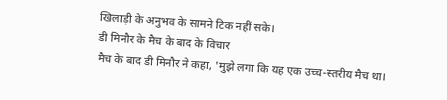खिलाड़ी के अनुभव के सामने टिक नहीं सके।
डी मिनौर के मैच के बाद के विचार
मैच के बाद डी मिनौर ने कहा, 'मुझे लगा कि यह एक उच्च-स्तरीय मैच था।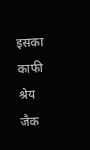इसका काफी श्रेय जैक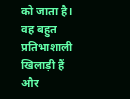को जाता है। वह बहुत प्रतिभाशाली खिलाड़ी हैं और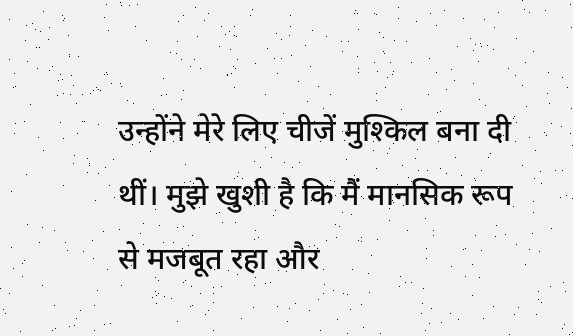उन्होंने मेरे लिए चीजें मुश्किल बना दी थीं। मुझे खुशी है कि मैं मानसिक रूप से मजबूत रहा और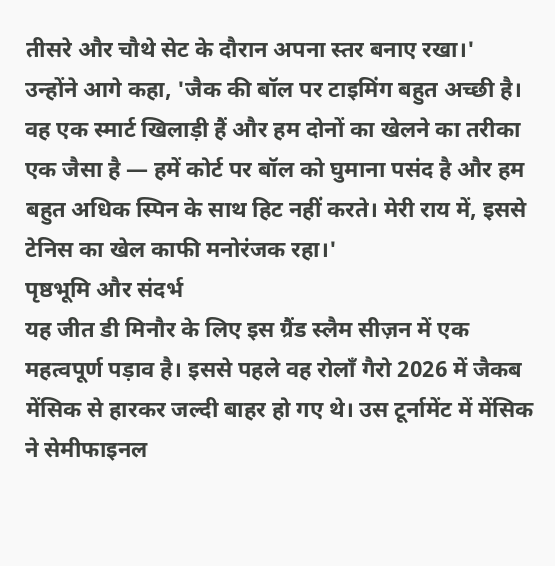तीसरे और चौथे सेट के दौरान अपना स्तर बनाए रखा।'
उन्होंने आगे कहा, 'जैक की बॉल पर टाइमिंग बहुत अच्छी है। वह एक स्मार्ट खिलाड़ी हैं और हम दोनों का खेलने का तरीका एक जैसा है — हमें कोर्ट पर बॉल को घुमाना पसंद है और हम बहुत अधिक स्पिन के साथ हिट नहीं करते। मेरी राय में, इससे टेनिस का खेल काफी मनोरंजक रहा।'
पृष्ठभूमि और संदर्भ
यह जीत डी मिनौर के लिए इस ग्रैंड स्लैम सीज़न में एक महत्वपूर्ण पड़ाव है। इससे पहले वह रोलाँ गैरो 2026 में जैकब मेंसिक से हारकर जल्दी बाहर हो गए थे। उस टूर्नामेंट में मेंसिक ने सेमीफाइनल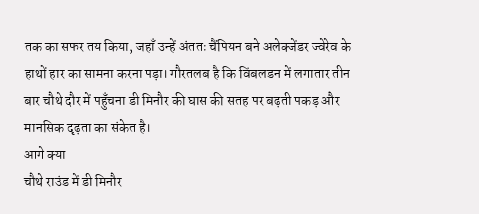तक का सफर तय किया, जहाँ उन्हें अंततः चैंपियन बने अलेक्जेंडर ज्वेरेव के हाथों हार का सामना करना पड़ा। गौरतलब है कि विंबलडन में लगातार तीन बार चौथे दौर में पहुँचना डी मिनौर की घास की सतह पर बढ़ती पकड़ और मानसिक दृढ़ता का संकेत है।
आगे क्या
चौथे राउंड में डी मिनौर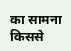का सामना किससे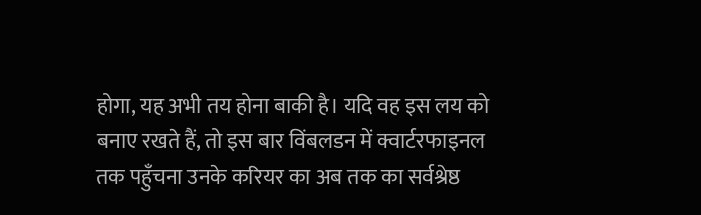होगा, यह अभी तय होना बाकी है। यदि वह इस लय को बनाए रखते हैं, तो इस बार विंबलडन में क्वार्टरफाइनल तक पहुँचना उनके करियर का अब तक का सर्वश्रेष्ठ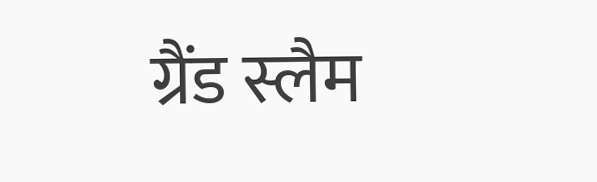ग्रैंड स्लैम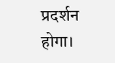प्रदर्शन होगा।